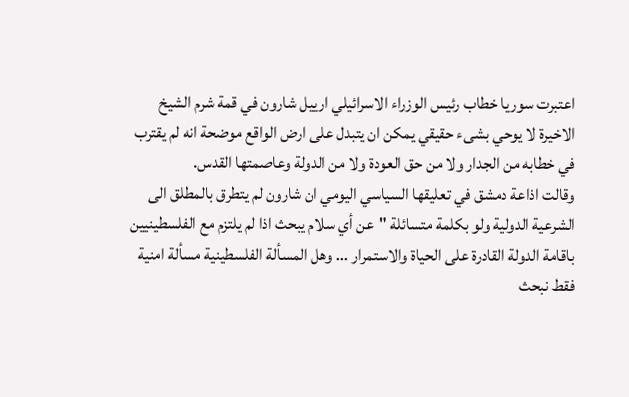اعتبرت سوريا خطاب رئيس الوزراء الاسرائيلي ارييل شارون في قمة شرم الشيخ الاخيرة لا يوحي بشىء حقيقي يمكن ان يتبدل على ارض الواقع موضحة انه لم يقترب في خطابه من الجدار ولا من حق العودة ولا من الدولة وعاصمتها القدس.
وقالت اذاعة دمشق في تعليقها السياسي اليومي ان شارون لم يتطرق بالمطلق الى الشرعية الدولية ولو بكلمة متسائلة "عن أي سلام يبحث اذا لم يلتزم مع الفلسطينيين باقامة الدولة القادرة على الحياة والاستمرار ... وهل المسألة الفلسطينية مسألة امنية فقط نبحث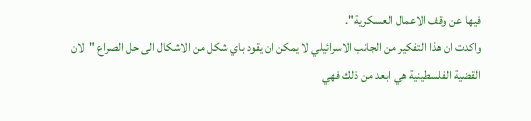فيها عن وقف الاعمال العسكرية".
واكدت ان هذا التفكير من الجانب الاسرائيلي لا يمكن ان يقود باي شكل من الاشكال الى حل الصراع "لان القضية الفلسطينية هي ابعد من ذلك فهي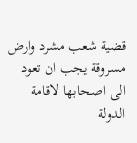قضية شعب مشرد وارض مسروقة يجب ان تعود الى اصحابها لاقامة الدولة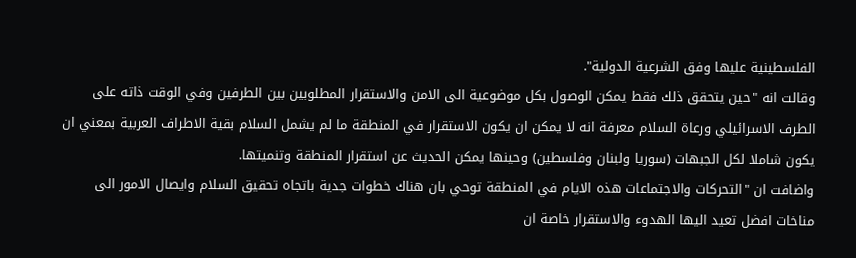الفلسطينية عليها وفق الشرعية الدولية".
وقالت انه "حين يتحقق ذلك فقط يمكن الوصول بكل موضوعية الى الامن والاستقرار المطلوبين بين الطرفين وفي الوقت ذاته على الطرف الاسرائيلي ورعاة السلام معرفة انه لا يمكن ان يكون الاستقرار في المنطقة ما لم يشمل السلام بقية الاطراف العربية بمعني ان يكون شاملا لكل الجبهات (سوريا ولبنان وفلسطين) وحينها يمكن الحديث عن استقرار المنطقة وتنميتها.
واضافت ان "التحركات والاجتماعات هذه الايام في المنطقة توحي بان هناك خطوات جدية باتجاه تحقيق السلام وايصال الامور الى مناخات افضل تعيد اليها الهدوء والاستقرار خاصة ان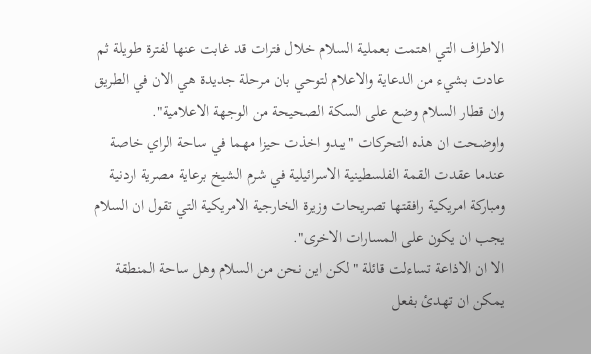الاطراف التي اهتمت بعملية السلام خلال فترات قد غابت عنها لفترة طويلة ثم عادت بشيء من الدعاية والاعلام لتوحي بان مرحلة جديدة هي الان في الطريق وان قطار السلام وضع على السكة الصحيحة من الوجهة الاعلامية".
واوضحت ان هذه التحركات "يبدو اخذت حيزا مهما في ساحة الراي خاصة عندما عقدت القمة الفلسطينية الاسرائيلية في شرم الشيخ برعاية مصرية اردنية ومباركة امريكية رافقتها تصريحات وزيرة الخارجية الامريكية التي تقول ان السلام يجب ان يكون على المسارات الاخرى".
الا ان الاذاعة تساءلت قائلة "لكن اين نحن من السلام وهل ساحة المنطقة يمكن ان تهدئ بفعل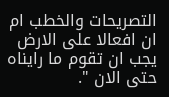التصريحات والخطب ام ان افعالا على الارض يجب ان تقوم ما رايناه حتى الان ".